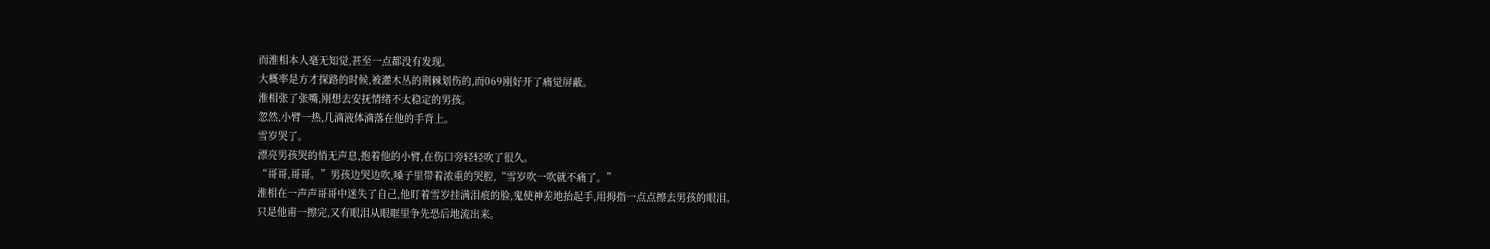而淮相本人毫无知觉,甚至一点都没有发现。
大概率是方才探路的时候,被灌木丛的荆棘划伤的,而069刚好开了痛觉屏蔽。
淮相张了张嘴,刚想去安抚情绪不太稳定的男孩。
忽然,小臂一热,几滴液体滴落在他的手背上。
雪岁哭了。
漂亮男孩哭的悄无声息,抱着他的小臂,在伤口旁轻轻吹了很久。
“哥哥,哥哥。”男孩边哭边吹,嗓子里带着浓重的哭腔,“雪岁吹一吹就不痛了。”
淮相在一声声哥哥中迷失了自己,他盯着雪岁挂满泪痕的脸,鬼使神差地抬起手,用拇指一点点擦去男孩的眼泪。
只是他甫一擦完,又有眼泪从眼眶里争先恐后地流出来。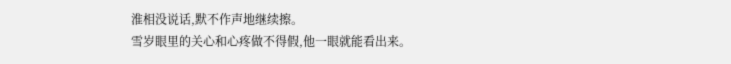淮相没说话,默不作声地继续擦。
雪岁眼里的关心和心疼做不得假,他一眼就能看出来。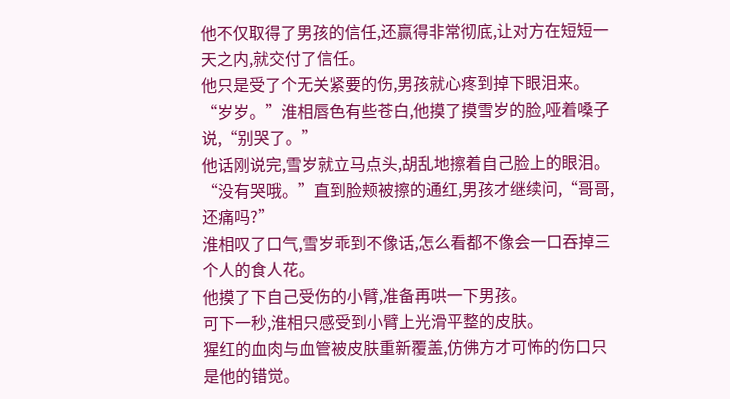他不仅取得了男孩的信任,还赢得非常彻底,让对方在短短一天之内,就交付了信任。
他只是受了个无关紧要的伤,男孩就心疼到掉下眼泪来。
“岁岁。”淮相唇色有些苍白,他摸了摸雪岁的脸,哑着嗓子说,“别哭了。”
他话刚说完,雪岁就立马点头,胡乱地擦着自己脸上的眼泪。
“没有哭哦。”直到脸颊被擦的通红,男孩才继续问,“哥哥,还痛吗?”
淮相叹了口气,雪岁乖到不像话,怎么看都不像会一口吞掉三个人的食人花。
他摸了下自己受伤的小臂,准备再哄一下男孩。
可下一秒,淮相只感受到小臂上光滑平整的皮肤。
猩红的血肉与血管被皮肤重新覆盖,仿佛方才可怖的伤口只是他的错觉。